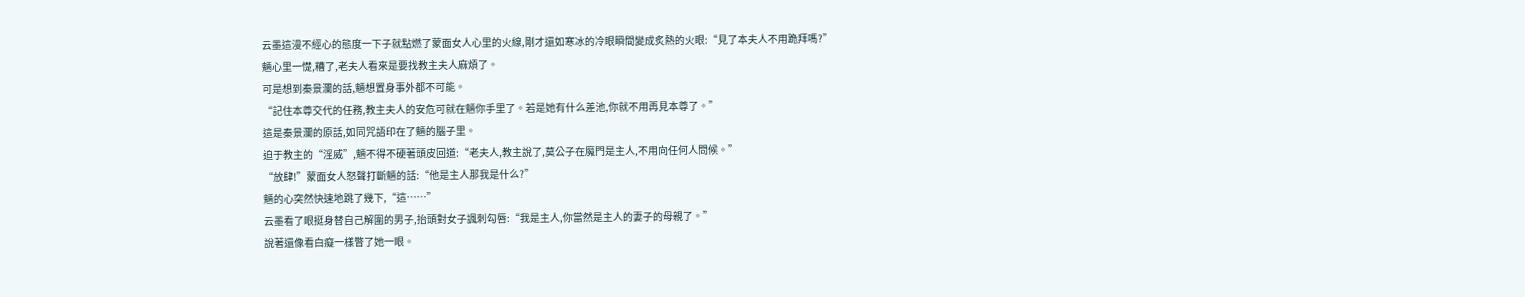云墨這漫不經心的態度一下子就點燃了蒙面女人心里的火線,剛才還如寒冰的冷眼瞬間變成炙熱的火眼:“見了本夫人不用跪拜嗎?”
魎心里一憷,糟了,老夫人看來是要找教主夫人麻煩了。
可是想到秦景瀾的話,魎想置身事外都不可能。
“記住本尊交代的任務,教主夫人的安危可就在魎你手里了。若是她有什么差池,你就不用再見本尊了。”
這是秦景瀾的原話,如同咒語印在了魎的腦子里。
迫于教主的“淫威”,魎不得不硬著頭皮回道:“老夫人,教主說了,莫公子在魔門是主人,不用向任何人問候。”
“放肆!”蒙面女人怒聲打斷魎的話:“他是主人那我是什么?”
魎的心突然快速地跳了幾下,“這……”
云墨看了眼挺身替自己解圍的男子,抬頭對女子諷刺勾唇:“我是主人,你當然是主人的妻子的母親了。”
說著還像看白癡一樣瞥了她一眼。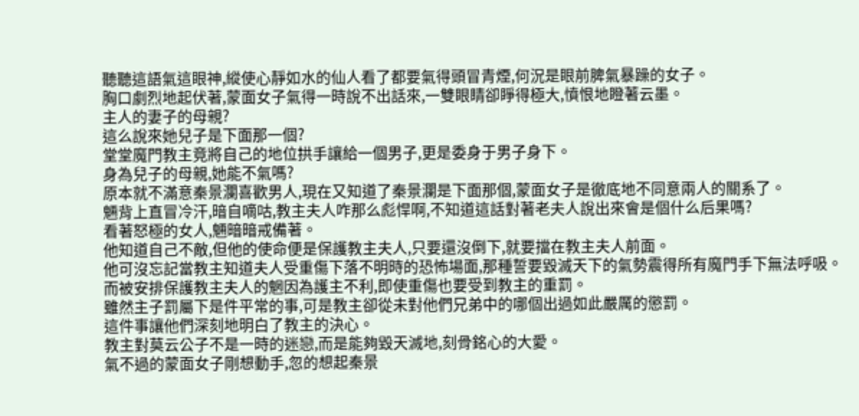聽聽這語氣這眼神,縱使心靜如水的仙人看了都要氣得頭冒青煙,何況是眼前脾氣暴躁的女子。
胸口劇烈地起伏著,蒙面女子氣得一時說不出話來,一雙眼睛卻睜得極大,憤恨地瞪著云墨。
主人的妻子的母親?
這么說來她兒子是下面那一個?
堂堂魔門教主竟將自己的地位拱手讓給一個男子,更是委身于男子身下。
身為兒子的母親,她能不氣嗎?
原本就不滿意秦景瀾喜歡男人,現在又知道了秦景瀾是下面那個,蒙面女子是徹底地不同意兩人的關系了。
魎背上直冒冷汗,暗自嘀咕,教主夫人咋那么彪悍啊,不知道這話對著老夫人說出來會是個什么后果嗎?
看著怒極的女人,魎暗暗戒備著。
他知道自己不敵,但他的使命便是保護教主夫人,只要還沒倒下,就要擋在教主夫人前面。
他可沒忘記當教主知道夫人受重傷下落不明時的恐怖場面,那種誓要毀滅天下的氣勢震得所有魔門手下無法呼吸。
而被安排保護教主夫人的魍因為護主不利,即使重傷也要受到教主的重罰。
雖然主子罰屬下是件平常的事,可是教主卻從未對他們兄弟中的哪個出過如此嚴厲的懲罰。
這件事讓他們深刻地明白了教主的決心。
教主對莫云公子不是一時的迷戀,而是能夠毀天滅地,刻骨銘心的大愛。
氣不過的蒙面女子剛想動手,忽的想起秦景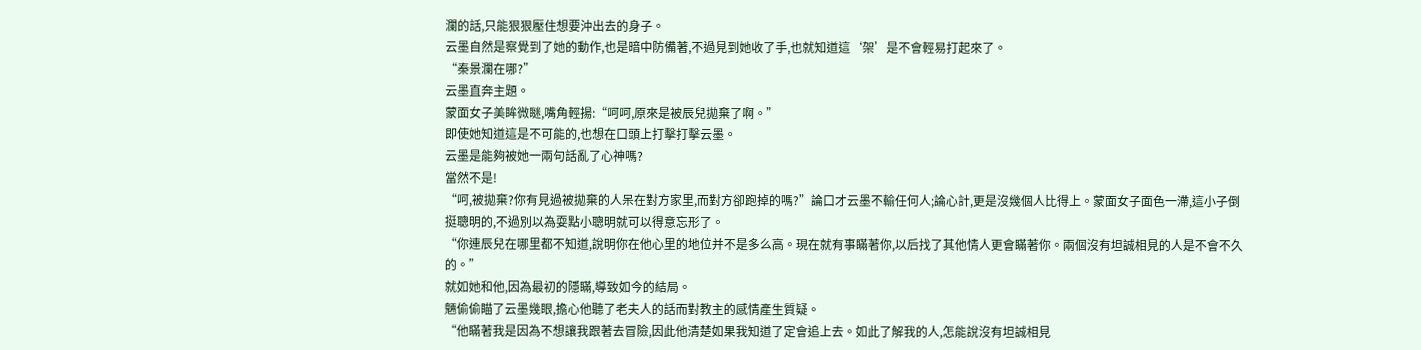瀾的話,只能狠狠壓住想要沖出去的身子。
云墨自然是察覺到了她的動作,也是暗中防備著,不過見到她收了手,也就知道這‘架’是不會輕易打起來了。
“秦景瀾在哪?”
云墨直奔主題。
蒙面女子美眸微瞇,嘴角輕揚:“呵呵,原來是被辰兒拋棄了啊。”
即使她知道這是不可能的,也想在口頭上打擊打擊云墨。
云墨是能夠被她一兩句話亂了心神嗎?
當然不是!
“呵,被拋棄?你有見過被拋棄的人呆在對方家里,而對方卻跑掉的嗎?”論口才云墨不輸任何人;論心計,更是沒幾個人比得上。蒙面女子面色一滯,這小子倒挺聰明的,不過別以為耍點小聰明就可以得意忘形了。
“你連辰兒在哪里都不知道,說明你在他心里的地位并不是多么高。現在就有事瞞著你,以后找了其他情人更會瞞著你。兩個沒有坦誠相見的人是不會不久的。”
就如她和他,因為最初的隱瞞,導致如今的結局。
魎偷偷瞄了云墨幾眼,擔心他聽了老夫人的話而對教主的感情產生質疑。
“他瞞著我是因為不想讓我跟著去冒險,因此他清楚如果我知道了定會追上去。如此了解我的人,怎能說沒有坦誠相見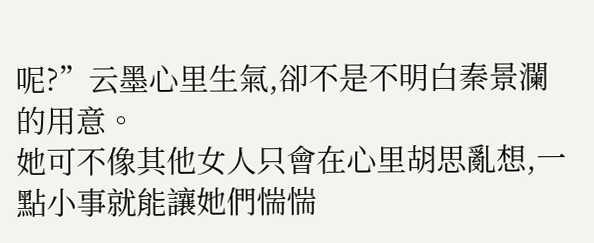呢?”云墨心里生氣,卻不是不明白秦景瀾的用意。
她可不像其他女人只會在心里胡思亂想,一點小事就能讓她們惴惴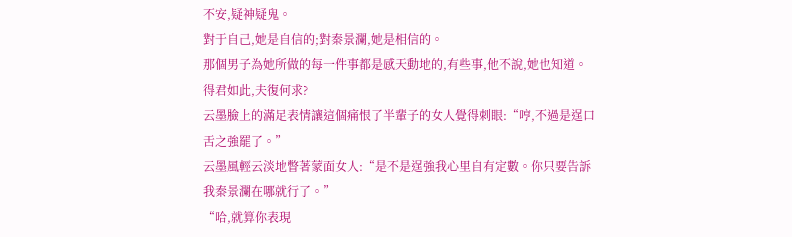不安,疑神疑鬼。
對于自己,她是自信的;對秦景瀾,她是相信的。
那個男子為她所做的每一件事都是感天動地的,有些事,他不說,她也知道。
得君如此,夫復何求?
云墨臉上的滿足表情讓這個痛恨了半輩子的女人覺得刺眼:“哼,不過是逞口舌之強罷了。”
云墨風輕云淡地瞥著蒙面女人:“是不是逞強我心里自有定數。你只要告訴我秦景瀾在哪就行了。”
“哈,就算你表現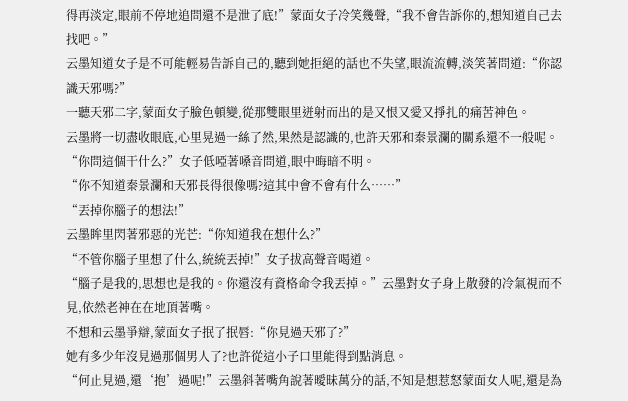得再淡定,眼前不停地追問還不是泄了底!”蒙面女子冷笑幾聲,“我不會告訴你的,想知道自己去找吧。”
云墨知道女子是不可能輕易告訴自己的,聽到她拒絕的話也不失望,眼流流轉,淡笑著問道:“你認識天邪嗎?”
一聽天邪二字,蒙面女子臉色頓變,從那雙眼里迸射而出的是又恨又愛又掙扎的痛苦神色。
云墨將一切盡收眼底,心里晃過一絲了然,果然是認識的,也許天邪和秦景瀾的關系還不一般呢。
“你問這個干什么?”女子低啞著嗓音問道,眼中晦暗不明。
“你不知道秦景瀾和天邪長得很像嗎?這其中會不會有什么……”
“丟掉你腦子的想法!”
云墨眸里閃著邪惡的光芒:“你知道我在想什么?”
“不管你腦子里想了什么,統統丟掉!”女子拔高聲音喝道。
“腦子是我的,思想也是我的。你還沒有資格命令我丟掉。”云墨對女子身上散發的冷氣視而不見,依然老神在在地頂著嘴。
不想和云墨爭辯,蒙面女子抿了抿唇:“你見過天邪了?”
她有多少年沒見過那個男人了?也許從這小子口里能得到點消息。
“何止見過,還‘抱’過呢!”云墨斜著嘴角說著曖昧萬分的話,不知是想惹怒蒙面女人呢,還是為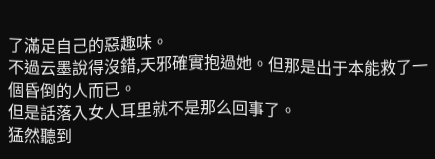了滿足自己的惡趣味。
不過云墨說得沒錯,天邪確實抱過她。但那是出于本能救了一個昏倒的人而已。
但是話落入女人耳里就不是那么回事了。
猛然聽到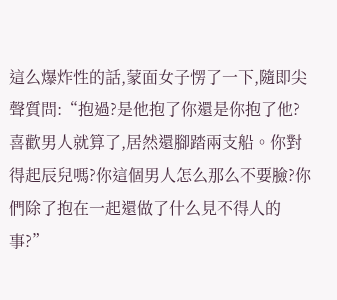這么爆炸性的話,蒙面女子愣了一下,隨即尖聲質問:“抱過?是他抱了你還是你抱了他?喜歡男人就算了,居然還腳踏兩支船。你對得起辰兒嗎?你這個男人怎么那么不要臉?你們除了抱在一起還做了什么見不得人的事?”